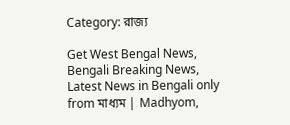Category: রাজ্য

Get West Bengal News, Bengali Breaking News, Latest News in Bengali only from মাধ্যম | Madhyom,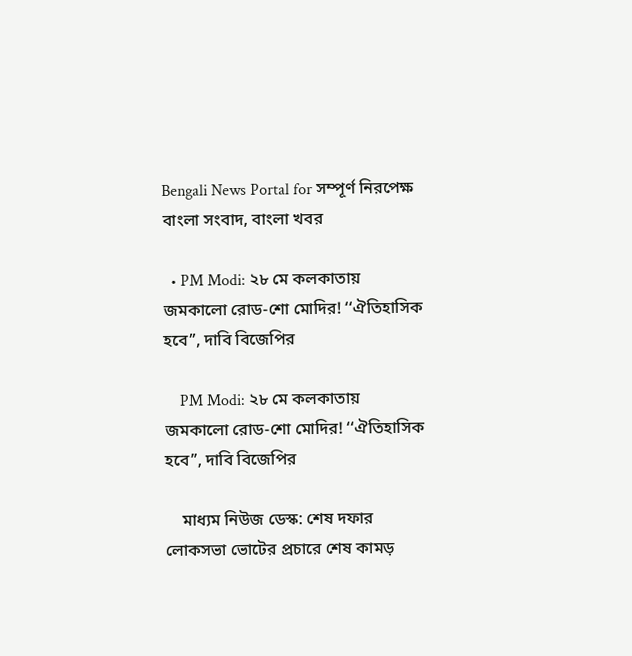Bengali News Portal for সম্পূর্ণ নিরপেক্ষ বাংলা সংবাদ, বাংলা খবর

  • PM Modi: ২৮ মে কলকাতায় জমকালো রোড-শো মোদির! ‘‘ঐতিহাসিক হবে’’, দাবি বিজেপির

    PM Modi: ২৮ মে কলকাতায় জমকালো রোড-শো মোদির! ‘‘ঐতিহাসিক হবে’’, দাবি বিজেপির

    মাধ্যম নিউজ ডেস্ক: শেষ দফার লোকসভা ভোটের প্রচারে শেষ কামড়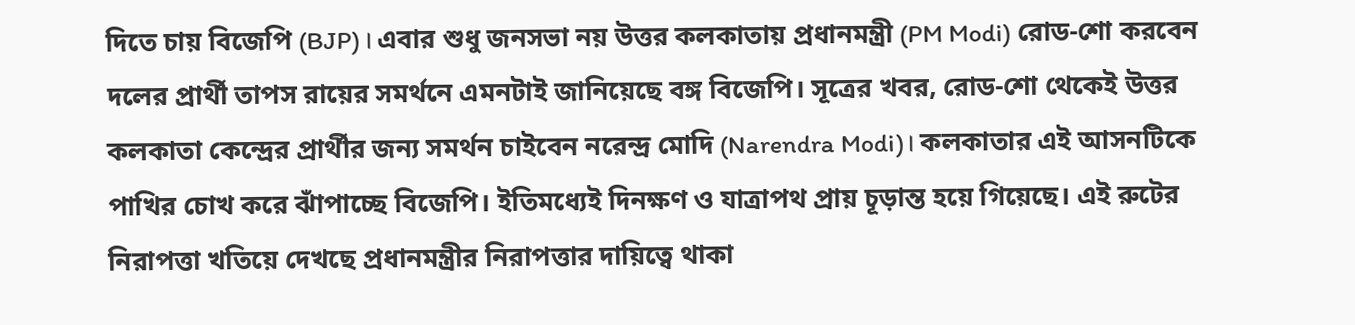দিতে চায় বিজেপি (BJP) । এবার শুধু জনসভা নয় উত্তর কলকাতায় প্রধানমন্ত্রী (PM Modi) রোড-শো করবেন দলের প্রার্থী তাপস রায়ের সমর্থনে এমনটাই জানিয়েছে বঙ্গ বিজেপি। সূত্রের খবর, রোড-শো থেকেই উত্তর কলকাতা কেন্দ্রের প্রার্থীর জন্য সমর্থন চাইবেন নরেন্দ্র মোদি (Narendra Modi)। কলকাতার এই আসনটিকে পাখির চোখ করে ঝাঁপাচ্ছে বিজেপি। ইতিমধ্যেই দিনক্ষণ ও যাত্রাপথ প্রায় চূড়ান্ত হয়ে গিয়েছে। এই রুটের নিরাপত্তা খতিয়ে দেখছে প্রধানমন্ত্রীর নিরাপত্তার দায়িত্বে থাকা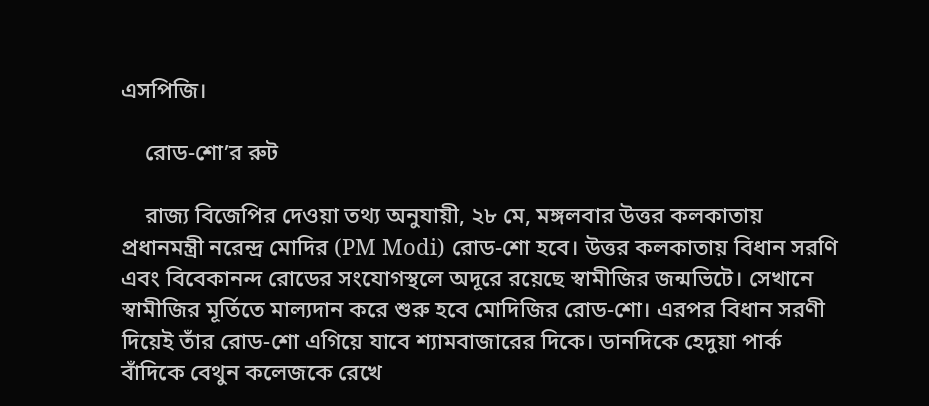এসপিজি।

    রোড-শো’র রুট

    রাজ্য বিজেপির দেওয়া তথ্য অনুযায়ী, ২৮ মে, মঙ্গলবার উত্তর কলকাতায় প্রধানমন্ত্রী নরেন্দ্র মোদির (PM Modi) রোড-শো হবে। উত্তর কলকাতায় বিধান সরণি এবং বিবেকানন্দ রোডের সংযোগস্থলে অদূরে রয়েছে স্বামীজির জন্মভিটে। সেখানে স্বামীজির মূর্তিতে মাল্যদান করে শুরু হবে মোদিজির রোড-শো। এরপর বিধান সরণী দিয়েই তাঁর রোড-শো এগিয়ে যাবে শ্যামবাজারের দিকে। ডানদিকে হেদুয়া পার্ক বাঁদিকে বেথুন কলেজকে রেখে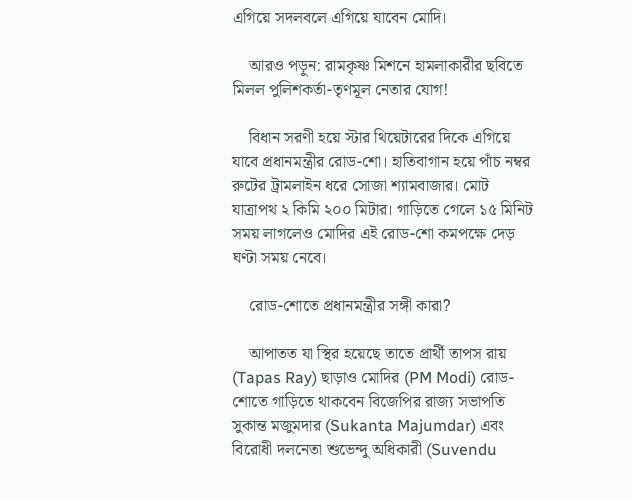এগিয়ে সদলবলে এগিয়ে যাবেন মোদি।

    আরও পড়ুন: রামকৃষ্ণ মিশনে হামলাকারীর ছবিতে মিলল পুলিশকর্তা-তৃণমূল নেতার যোগ!

    বিধান সরণী হয়ে স্টার থিয়েটারের দিকে এগিয়ে যাবে প্রধানমন্ত্রীর রোড-শো। হাতিবাগান হয়ে পাঁচ নম্বর রুটের ট্রামলাইন ধরে সোজা শ্যামবাজার। মোট যাত্রাপথ ২ কিমি ২০০ মিটার। গাড়িতে গেলে ১৫ মিনিট সময় লাগলেও মোদির এই রোড-শো কমপক্ষে দেড় ঘণ্টা সময় নেবে।

    রোড-শোতে প্রধানমন্ত্রীর সঙ্গী কারা?

    আপাতত যা স্থির হয়েছে তাতে প্রার্থী তাপস রায় (Tapas Ray) ছাড়াও মোদির (PM Modi) রোড-শোতে গাড়িতে থাকবেন বিজেপির রাজ্য সভাপতি সুকান্ত মজুমদার (Sukanta Majumdar) এবং বিরোধী দলনেতা শুভেন্দু অধিকারী (Suvendu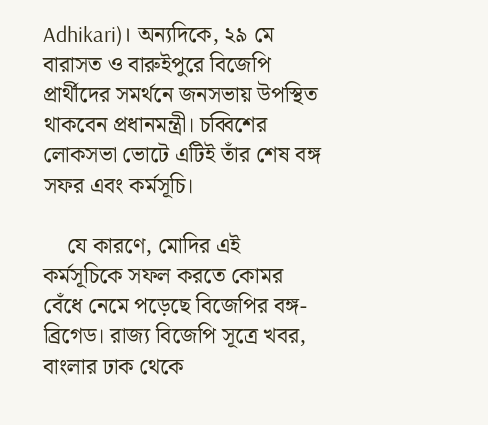Adhikari)। অন্যদিকে, ২৯ মে বারাসত ও বারুইপুরে বিজেপি প্রার্থীদের সমর্থনে জনসভায় উপস্থিত থাকবেন প্রধানমন্ত্রী। চব্বিশের লোকসভা ভোটে এটিই তাঁর শেষ বঙ্গ সফর এবং কর্মসূচি।

    যে কারণে, মোদির এই কর্মসূচিকে সফল করতে কোমর বেঁধে নেমে পড়েছে বিজেপির বঙ্গ-ব্রিগেড। রাজ্য বিজেপি সূত্রে খবর, বাংলার ঢাক থেকে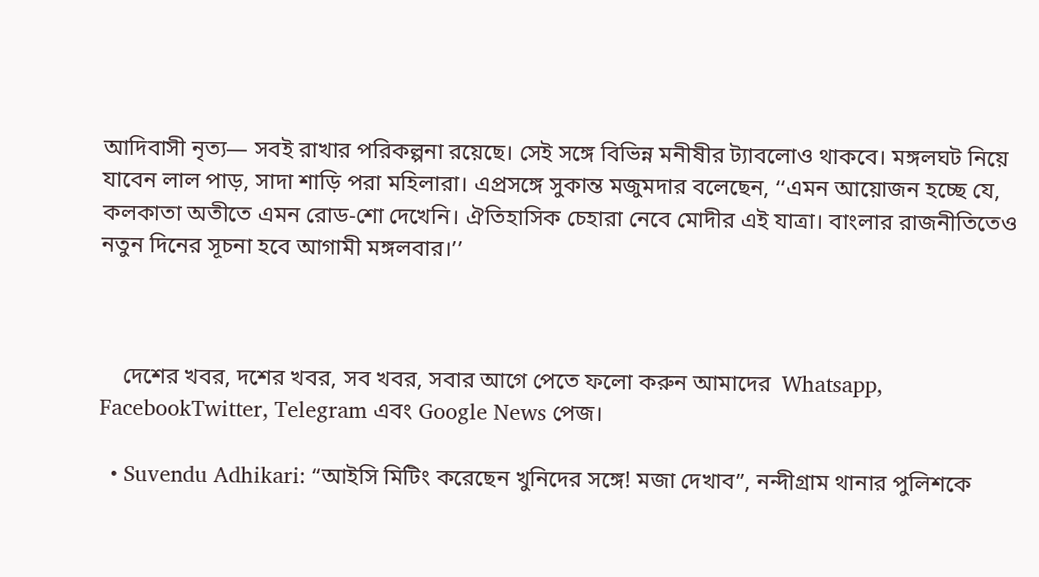আদিবাসী নৃত্য— সবই রাখার পরিকল্পনা রয়েছে। সেই সঙ্গে বিভিন্ন মনীষীর ট্যাবলোও থাকবে। মঙ্গলঘট নিয়ে যাবেন লাল পাড়, সাদা শাড়ি পরা মহিলারা। এপ্রসঙ্গে সুকান্ত মজুমদার বলেছেন, ‘‘এমন আয়োজন হচ্ছে যে, কলকাতা অতীতে এমন রোড-শো দেখেনি। ঐতিহাসিক চেহারা নেবে মোদীর এই যাত্রা। বাংলার রাজনীতিতেও নতুন দিনের সূচনা হবে আগামী মঙ্গলবার।’’



    দেশের খবর, দশের খবর, সব খবর, সবার আগে পেতে ফলো করুন আমাদের  Whatsapp, FacebookTwitter, Telegram এবং Google News পেজ।

  • Suvendu Adhikari: “আইসি মিটিং করেছেন খুনিদের সঙ্গে! মজা দেখাব”, নন্দীগ্রাম থানার পুলিশকে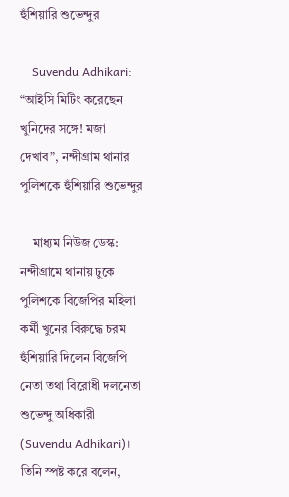হুঁশিয়ারি শুভেন্দুর

    Suvendu Adhikari: “আইসি মিটিং করেছেন খুনিদের সঙ্গে! মজা দেখাব”, নন্দীগ্রাম থানার পুলিশকে হুঁশিয়ারি শুভেন্দুর

    মাধ্যম নিউজ ডেস্ক: নন্দীগ্রামে থানায় ঢুকে পুলিশকে বিজেপির মহিলা কর্মী খুনের বিরুদ্ধে চরম হুঁশিয়ারি দিলেন বিজেপি নেতা তথা বিরোধী দলনেতা শুভেন্দু অধিকারী (Suvendu Adhikari)। তিনি স্পষ্ট করে বলেন,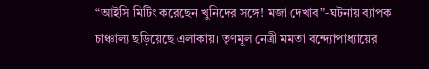“আইসি মিটিং করেছেন খুনিদের সঙ্গে! মজা দেখাব”-ঘটনায় ব্যাপক চাঞ্চাল্য ছড়িয়েছে এলাকায়। তৃণমূল নেত্রী মমতা বন্দ্যোপাধ্যায়ের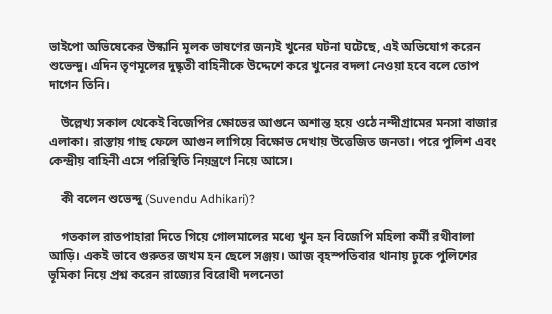ভাইপো অভিষেকের উস্কানি মূলক ভাষণের জন্যই খুনের ঘটনা ঘটেছে, এই অভিযোগ করেন শুভেন্দু। এদিন তৃণমূলের দুষ্কৃতী বাহিনীকে উদ্দেশে করে খুনের বদলা নেওয়া হবে বলে তোপ দাগেন তিনি।

    উল্লেখ্য সকাল থেকেই বিজেপির ক্ষোভের আগুনে অশান্ত হয়ে ওঠে নন্দীগ্রামের মনসা বাজার এলাকা। রাস্তায় গাছ ফেলে আগুন লাগিয়ে বিক্ষোভ দেখায় উত্তেজিত জনতা। পরে পুলিশ এবং কেন্দ্রীয় বাহিনী এসে পরিস্থিতি নিয়ন্ত্রণে নিয়ে আসে।

    কী বলেন শুভেন্দু (Suvendu Adhikari)?

    গতকাল রাতপাহারা দিতে গিয়ে গোলমালের মধ্যে খুন হন বিজেপি মহিলা কর্মী রথীবালা আড়ি। একই ভাবে গুরুতর জখম হন ছেলে সঞ্জয়। আজ বৃহস্পতিবার থানায় ঢুকে পুলিশের ভূমিকা নিয়ে প্রশ্ন করেন রাজ্যের বিরোধী দলনেতা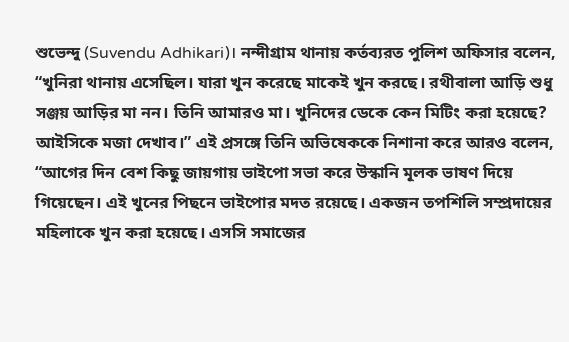শুভেন্দু (Suvendu Adhikari)। নন্দীগ্রাম থানায় কর্তব্যরত পুলিশ অফিসার বলেন, “খুনিরা থানায় এসেছিল। যারা খুন করেছে মাকেই খুন করছে। রথীবালা আড়ি শুধু সঞ্জয় আড়ির মা নন। তিনি আমারও মা। খুনিদের ডেকে কেন মিটিং করা হয়েছে? আইসিকে মজা দেখাব।” এই প্রসঙ্গে তিনি অভিষেককে নিশানা করে আরও বলেন, “আগের দিন বেশ কিছু জায়গায় ভাইপো সভা করে উস্কানি মূলক ভাষণ দিয়ে গিয়েছেন। এই খুনের পিছনে ভাইপোর মদত রয়েছে। একজন তপশিলি সম্প্রদায়ের মহিলাকে খুন করা হয়েছে। এসসি সমাজের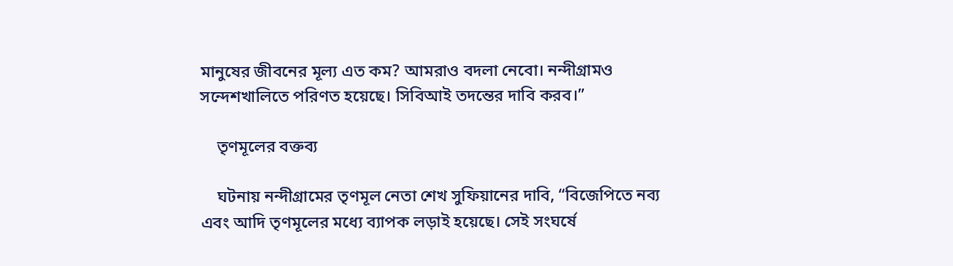মানুষের জীবনের মূল্য এত কম? আমরাও বদলা নেবো। নন্দীগ্রামও সন্দেশখালিতে পরিণত হয়েছে। সিবিআই তদন্তের দাবি করব।”

    তৃণমূলের বক্তব্য

    ঘটনায় নন্দীগ্রামের তৃণমূল নেতা শেখ সুফিয়ানের দাবি, “বিজেপিতে নব্য এবং আদি তৃণমূলের মধ্যে ব্যাপক লড়াই হয়েছে। সেই সংঘর্ষে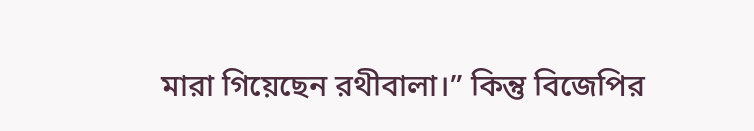মারা গিয়েছেন রথীবালা।” কিন্তু বিজেপির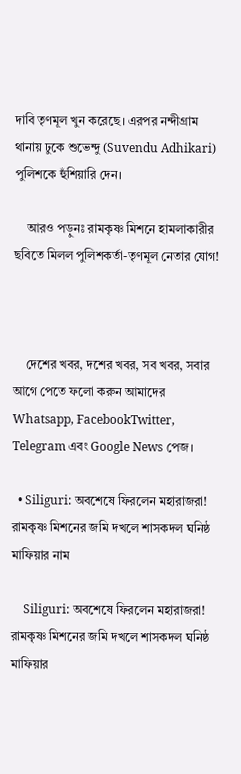দাবি তৃণমূল খুন করেছে। এরপর নন্দীগ্রাম থানায় ঢুকে শুভেন্দু (Suvendu Adhikari) পুলিশকে হুঁশিয়ারি দেন।

    আরও পড়ুনঃ রামকৃষ্ণ মিশনে হামলাকারীর ছবিতে মিলল পুলিশকর্তা-তৃণমূল নেতার যোগ!



    দেশের খবর, দশের খবর, সব খবর, সবার আগে পেতে ফলো করুন আমাদের  Whatsapp, FacebookTwitter, Telegram এবং Google News পেজ।

  • Siliguri: অবশেষে ফিরলেন মহারাজরা! রামকৃষ্ণ মিশনের জমি দখলে শাসকদল ঘনিষ্ঠ মাফিয়ার নাম

    Siliguri: অবশেষে ফিরলেন মহারাজরা! রামকৃষ্ণ মিশনের জমি দখলে শাসকদল ঘনিষ্ঠ মাফিয়ার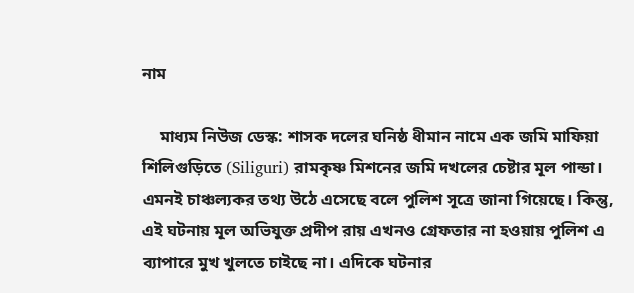নাম

    মাধ্যম নিউজ ডেস্ক: শাসক দলের ঘনিষ্ঠ ধীমান নামে এক জমি মাফিয়া শিলিগুড়িতে (Siliguri) রামকৃষ্ণ মিশনের জমি দখলের চেষ্টার মূল পান্ডা। এমনই চাঞ্চল্যকর তথ্য উঠে এসেছে বলে পুলিশ সূত্রে জানা গিয়েছে। কিন্তু, এই ঘটনায় মূল অভিযুক্ত প্রদীপ রায় এখনও গ্রেফতার না হওয়ায় পুলিশ এ ব্যাপারে মুখ খুলতে চাইছে না। এদিকে ঘটনার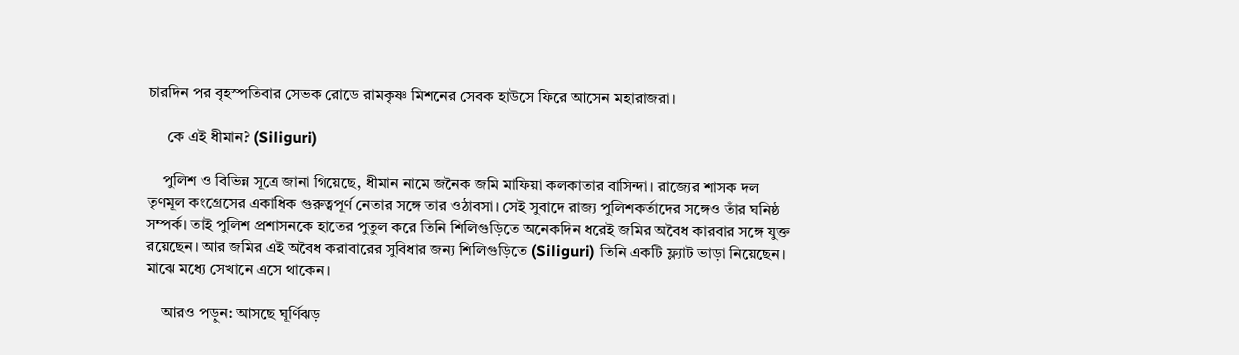চারদিন পর বৃহস্পতিবার সেভক রোডে রামকৃষ্ণ মিশনের সেবক হাউসে ফিরে আসেন মহারাজরা।

     কে এই ধীমান? (Siliguri)

    পুলিশ ও বিভিন্ন সূত্রে জানা গিয়েছে, ধীমান নামে জনৈক জমি মাফিয়া কলকাতার বাসিন্দা। রাজ্যের শাসক দল তৃণমূল কংগ্রেসের একাধিক গুরুত্বপূর্ণ নেতার সঙ্গে তার ওঠাবসা। সেই সুবাদে রাজ্য পুলিশকর্তাদের সঙ্গেও তাঁর ঘনিষ্ঠ সম্পর্ক। তাই পুলিশ প্রশাসনকে হাতের পুতুল করে তিনি শিলিগুড়িতে অনেকদিন ধরেই জমির অবৈধ কারবার সঙ্গে যুক্ত রয়েছেন। আর জমির এই অবৈধ করাবারের সুবিধার জন্য শিলিগুড়িতে (Siliguri) তিনি একটি ফ্ল্যাট ভাড়া নিয়েছেন। মাঝে মধ্যে সেখানে এসে থাকেন।

    আরও পড়ুন: আসছে ঘূর্ণিঝড়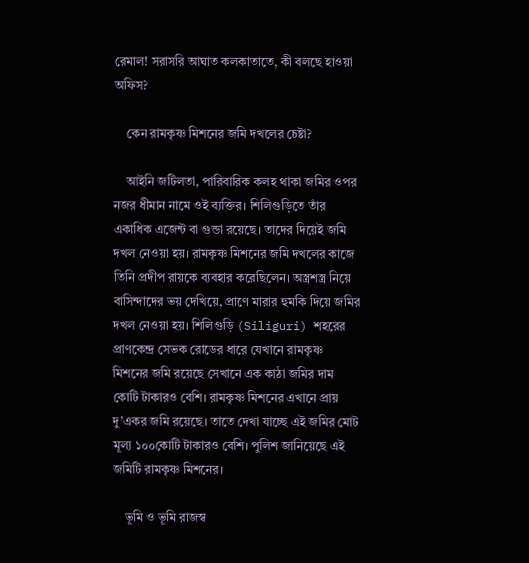রেমাল! সরাসরি আঘাত কলকাতাতে, কী বলছে হাওয়া অফিস?

    কেন রামকৃষ্ণ মিশনের জমি দখলের চেষ্টা?

    আইনি জটিলতা, পারিবারিক কলহ থাকা জমির ওপর নজর ধীমান নামে ওই ব্যক্তির। শিলিগুড়িতে তাঁর একাধিক এজেন্ট বা গুন্ডা রয়েছে। তাদের দিয়েই জমি দখল নেওয়া হয়। রামকৃষ্ণ মিশনের জমি দখলের কাজে তিনি প্রদীপ রায়কে ব্যবহার করেছিলেন। অস্ত্রশস্ত্র নিয়ে বাসিন্দাদের ভয় দেখিয়ে, প্রাণে মারার হুমকি দিয়ে জমির দখল নেওয়া হয়। শিলিগুড়ি (Siliguri) শহরের প্রাণকেন্দ্র সেভক রোডের ধারে যেখানে রামকৃষ্ণ মিশনের জমি রয়েছে সেখানে এক কাঠা জমির দাম কোটি টাকারও বেশি। রামকৃষ্ণ মিশনের এখানে প্রায় দু’একর জমি রয়েছে। তাতে দেখা যাচ্ছে এই জমির মোট মূল্য ১০০কোটি টাকারও বেশি। পুলিশ জানিয়েছে এই জমিটি রামকৃষ্ণ মিশনের।

    ভূমি ও ভূমি রাজস্ব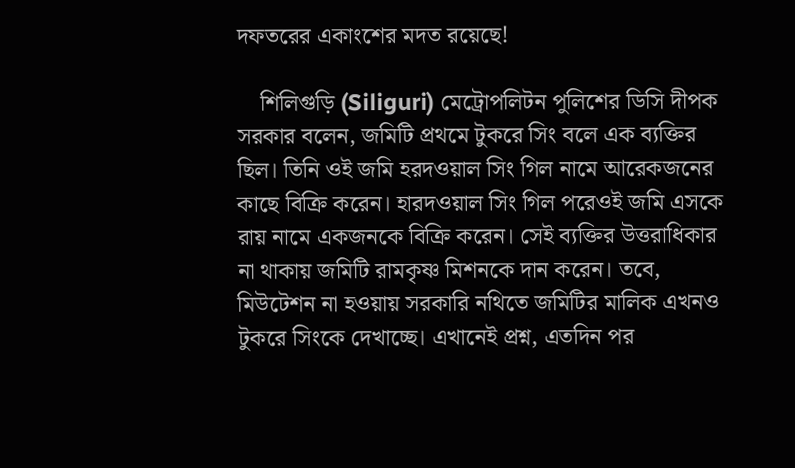দফতরের একাংশের মদত রয়েছে!

    শিলিগুড়ি (Siliguri) মেট্রোপলিটন পুলিশের ডিসি দীপক সরকার বলেন, জমিটি প্রথমে টুকরে সিং বলে এক ব্যক্তির ছিল। তিনি ওই জমি হরদওয়াল সিং গিল নামে আরেকজনের কাছে বিক্রি করেন। হারদওয়াল সিং গিল পরেওই জমি এসকে রায় নামে একজনকে বিক্রি করেন। সেই ব্যক্তির উত্তরাধিকার না থাকায় জমিটি রামকৃষ্ণ মিশনকে দান করেন। তবে, মিউটেশন না হওয়ায় সরকারি নথিতে জমিটির মালিক এখনও টুকরে সিংকে দেখাচ্ছে। এখানেই প্রশ্ন, এতদিন পর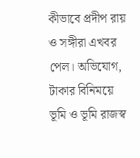কীভাবে প্রদীপ রায় ও সঙ্গীরা এখবর পেল। অভিযোগ, টাকার বিনিময়ে ভূমি ও ভূমি রাজস্ব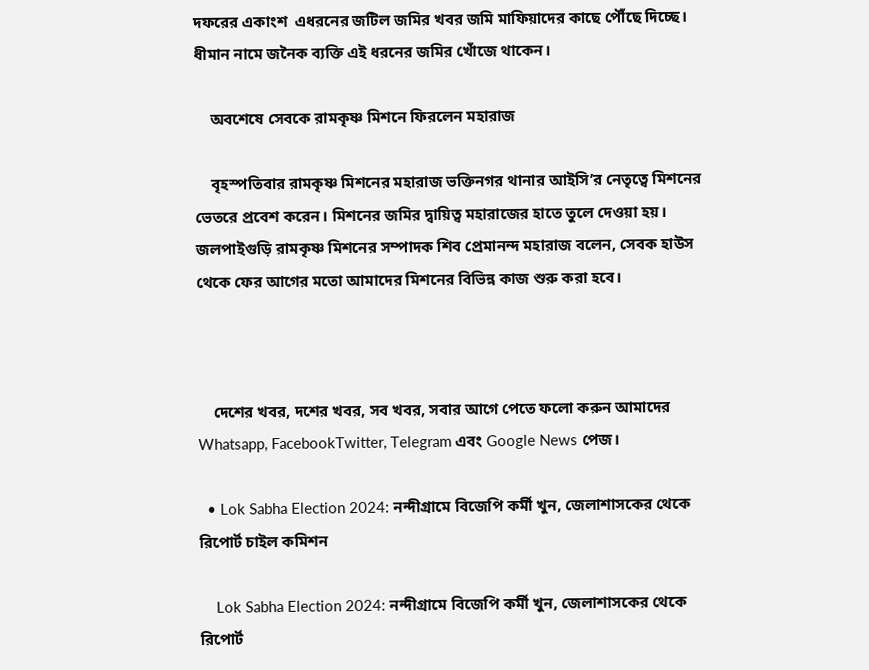দফরের একাংশ  এধরনের জটিল জমির খবর জমি মাফিয়াদের কাছে পৌঁছে দিচ্ছে। ধীমান নামে জনৈক ব্যক্তি এই ধরনের জমির খোঁজে থাকেন।

    অবশেষে সেবকে রামকৃষ্ণ মিশনে ফিরলেন মহারাজ

    বৃহস্পতিবার রামকৃষ্ণ মিশনের মহারাজ ভক্তিনগর থানার আইসি’র নেতৃত্বে মিশনের ভেতরে প্রবেশ করেন। মিশনের জমির দ্বায়িত্ব মহারাজের হাতে তুলে দেওয়া হয়।  জলপাইগুড়ি রামকৃষ্ণ মিশনের সম্পাদক শিব প্রেমানন্দ মহারাজ বলেন, সেবক হাউস থেকে ফের আগের মতো আমাদের মিশনের বিভিন্ন কাজ শুরু করা হবে।



    দেশের খবর, দশের খবর, সব খবর, সবার আগে পেতে ফলো করুন আমাদের  Whatsapp, FacebookTwitter, Telegram এবং Google News পেজ।

  • Lok Sabha Election 2024: নন্দীগ্রামে বিজেপি কর্মী খুন, জেলাশাসকের থেকে রিপোর্ট চাইল কমিশন

    Lok Sabha Election 2024: নন্দীগ্রামে বিজেপি কর্মী খুন, জেলাশাসকের থেকে রিপোর্ট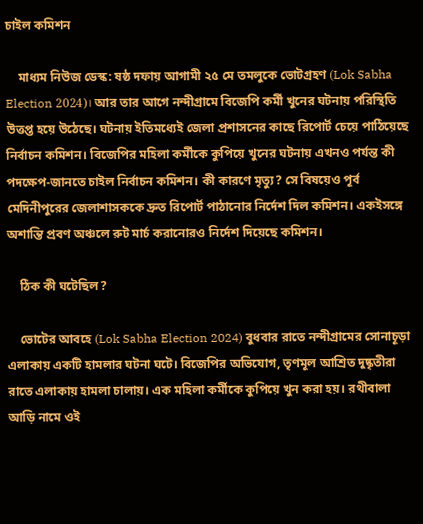চাইল কমিশন

    মাধ্যম নিউজ ডেস্ক: ষষ্ঠ দফায় আগামী ২৫ মে তমলুকে ভোটগ্রহণ (Lok Sabha Election 2024)। আর তার আগে নন্দীগ্রামে বিজেপি কর্মী খুনের ঘটনায় পরিস্থিতি উত্তপ্ত হয়ে উঠেছে। ঘটনায় ইতিমধ্যেই জেলা প্রশাসনের কাছে রিপোর্ট চেয়ে পাঠিয়েছে নির্বাচন কমিশন। বিজেপির মহিলা কর্মীকে কুপিয়ে খুনের ঘটনায় এখনও পর্যন্ত কী পদক্ষেপ-জানতে চাইল নির্বাচন কমিশন। কী কারণে মৃত্যু? সে বিষয়েও পূর্ব মেদিনীপুরের জেলাশাসককে দ্রুত রিপোর্ট পাঠানোর নির্দেশ দিল কমিশন। একইসঙ্গে অশান্তি প্রবণ অঞ্চলে রুট মার্চ করানোরও নির্দেশ দিয়েছে কমিশন।

    ঠিক কী ঘটেছিল?

    ভোটের আবহে (Lok Sabha Election 2024) বুধবার রাতে নন্দীগ্রামের সোনাচূড়া এলাকায় একটি হামলার ঘটনা ঘটে। বিজেপির অভিযোগ, তৃণমূল আশ্রিত দুষ্কৃতীরা রাতে এলাকায় হামলা চালায়। এক মহিলা কর্মীকে কুপিয়ে খুন করা হয়। রথীবালা আড়ি নামে ওই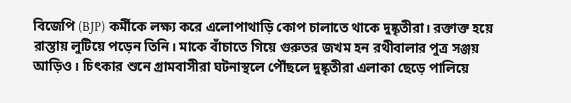বিজেপি (BJP) কর্মীকে লক্ষ্য করে এলোপাথাড়ি কোপ চালাতে থাকে দুষ্কৃতীরা। রক্তাক্ত হয়ে রাস্তায় লুটিয়ে পড়েন তিনি। মাকে বাঁচাতে গিয়ে গুরুতর জখম হন রথীবালার পুত্র সঞ্জয় আড়িও। চিৎকার শুনে গ্রামবাসীরা ঘটনাস্থলে পৌঁছলে দুষ্কৃতীরা এলাকা ছেড়ে পালিয়ে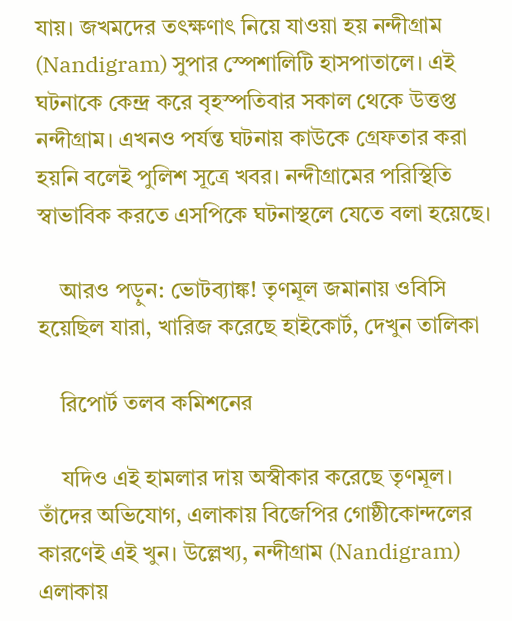যায়। জখমদের তৎক্ষণাৎ নিয়ে যাওয়া হয় নন্দীগ্রাম (Nandigram) সুপার স্পেশালিটি হাসপাতালে। এই ঘটনাকে কেন্দ্র করে বৃহস্পতিবার সকাল থেকে উত্তপ্ত নন্দীগ্রাম। এখনও পর্যন্ত ঘটনায় কাউকে গ্রেফতার করা হয়নি বলেই পুলিশ সূত্রে খবর। নন্দীগ্রামের পরিস্থিতি স্বাভাবিক করতে এসপিকে ঘটনাস্থলে যেতে বলা হয়েছে।

    আরও পড়ুন: ভোটব্যাঙ্ক! তৃণমূল জমানায় ওবিসি হয়েছিল যারা, খারিজ করেছে হাইকোর্ট, দেখুন তালিকা

    রিপোর্ট তলব কমিশনের

    যদিও এই হামলার দায় অস্বীকার করেছে তৃণমূল। তাঁদের অভিযোগ, এলাকায় বিজেপির গোষ্ঠীকোন্দলের কারণেই এই খুন। উল্লেখ্য, নন্দীগ্রাম (Nandigram) এলাকায়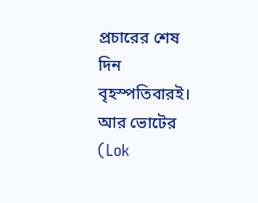প্রচারের শেষ দিন বৃহস্পতিবারই। আর ভোটের (Lok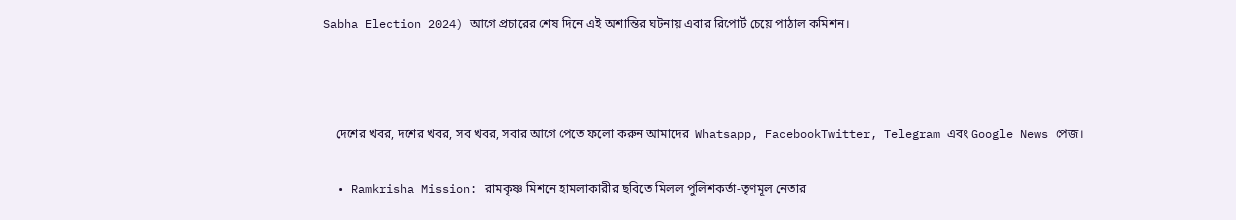Sabha Election 2024) আগে প্রচারের শেষ দিনে এই অশান্তির ঘটনায় এবার রিপোর্ট চেয়ে পাঠাল কমিশন।



    দেশের খবর, দশের খবর, সব খবর, সবার আগে পেতে ফলো করুন আমাদের  Whatsapp, FacebookTwitter, Telegram এবং Google News পেজ।

  • Ramkrisha Mission: রামকৃষ্ণ মিশনে হামলাকারীর ছবিতে মিলল পুলিশকর্তা-তৃণমূল নেতার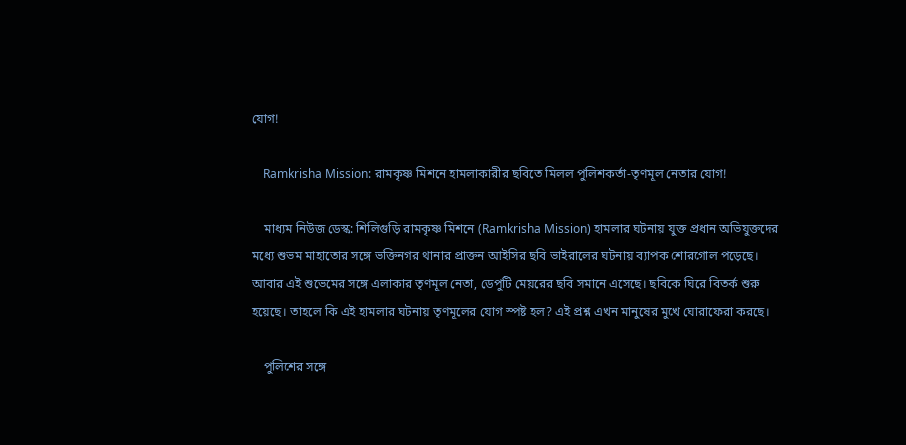যোগ!

    Ramkrisha Mission: রামকৃষ্ণ মিশনে হামলাকারীর ছবিতে মিলল পুলিশকর্তা-তৃণমূল নেতার যোগ!

    মাধ্যম নিউজ ডেস্ক: শিলিগুড়ি রামকৃষ্ণ মিশনে (Ramkrisha Mission) হামলার ঘটনায় যুক্ত প্রধান অভিযুক্তদের মধ্যে শুভম মাহাতোর সঙ্গে ভক্তিনগর থানার প্রাক্তন আইসির ছবি ভাইরালের ঘটনায় ব্যাপক শোরগোল পড়েছে। আবার এই শুভেমের সঙ্গে এলাকার তৃণমূল নেতা, ডেপুটি মেয়রের ছবি সমানে এসেছে। ছবিকে ঘিরে বিতর্ক শুরু হয়েছে। তাহলে কি এই হামলার ঘটনায় তৃণমূলের যোগ স্পষ্ট হল? এই প্রশ্ন এখন মানুষের মুখে ঘোরাফেরা করছে।

    পুলিশের সঙ্গে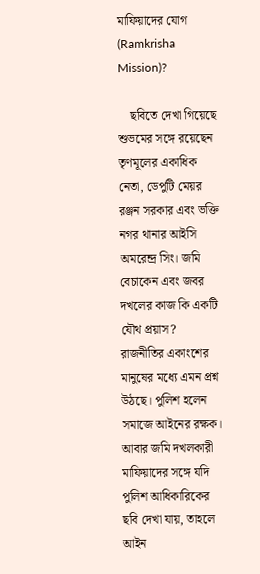মাফিয়াদের যোগ (Ramkrisha Mission)?

    ছবিতে দেখা গিয়েছে শুভমের সঙ্গে রয়েছেন তৃণমূলের একাধিক নেতা, ডেপুটি মেয়র রঞ্জন সরকার এবং ভক্তি নগর থানার আইসি অমরেন্দ্র সিং। জমি বেচাকেন এবং জবর দখলের কাজ কি একটি যৌথ প্রয়াস? রাজনীতির একাংশের মানুষের মধ্যে এমন প্রশ্ন উঠছে। পুলিশ হলেন সমাজে আইনের রক্ষক। আবার জমি দখলকারী মাফিয়াদের সঙ্গে যদি পুলিশ আধিকারিকের ছবি দেখা যায়, তাহলে আইন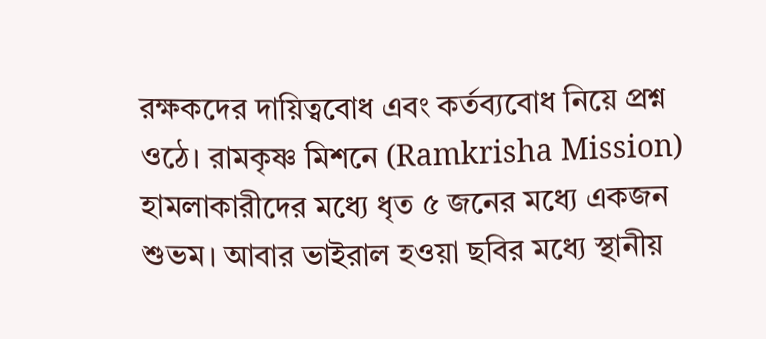রক্ষকদের দায়িত্ববোধ এবং কর্তব্যবোধ নিয়ে প্রশ্ন ওঠে। রামকৃষ্ণ মিশনে (Ramkrisha Mission) হামলাকারীদের মধ্যে ধৃত ৫ জনের মধ্যে একজন শুভম। আবার ভাইরাল হওয়া ছবির মধ্যে স্থানীয়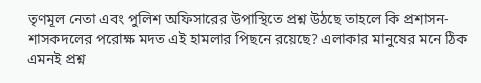তৃণমূল নেতা এবং পুলিশ অফিসারের উপাস্থিতে প্রশ্ন উঠছে তাহলে কি প্রশাসন-শাসকদলের পরোক্ষ মদত এই হামলার পিছনে রয়েছে? এলাকার মানুষের মনে ঠিক এমনই প্রশ্ন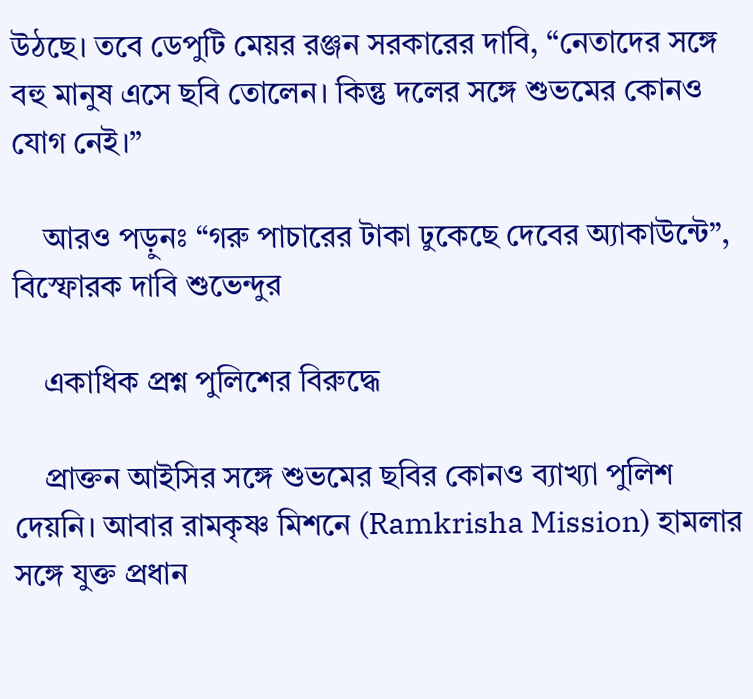উঠছে। তবে ডেপুটি মেয়র রঞ্জন সরকারের দাবি, “নেতাদের সঙ্গে বহু মানুষ এসে ছবি তোলেন। কিন্তু দলের সঙ্গে শুভমের কোনও যোগ নেই।”

    আরও পড়ুনঃ “গরু পাচারের টাকা ঢুকেছে দেবের অ্যাকাউন্টে”, বিস্ফোরক দাবি শুভেন্দুর

    একাধিক প্রশ্ন পুলিশের বিরুদ্ধে

    প্রাক্তন আইসির সঙ্গে শুভমের ছবির কোনও ব্যাখ্যা পুলিশ দেয়নি। আবার রামকৃষ্ণ মিশনে (Ramkrisha Mission) হামলার সঙ্গে যুক্ত প্রধান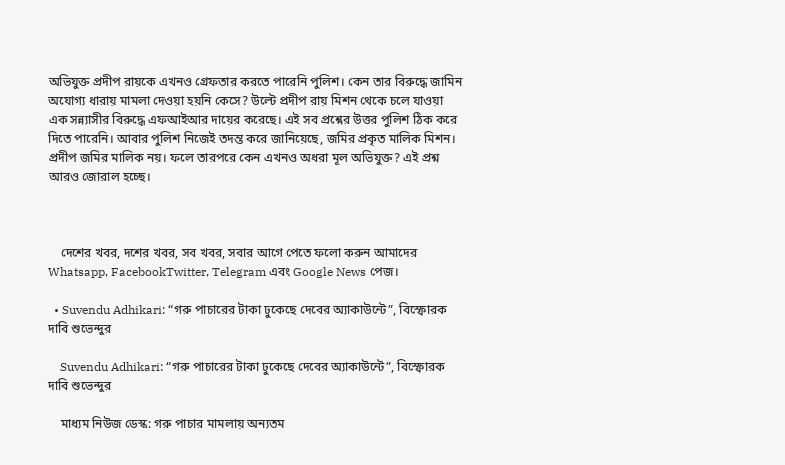অভিযুক্ত প্রদীপ রায়কে এখনও গ্রেফতার করতে পারেনি পুলিশ। কেন তার বিরুদ্ধে জামিন অযোগ্য ধারায় মামলা দেওয়া হয়নি কেসে? উল্টে প্রদীপ রায় মিশন থেকে চলে যাওয়া এক সন্ন্যাসীর বিরুদ্ধে এফআইআর দায়ের করেছে। এই সব প্রশ্নের উত্তর পুলিশ ঠিক করে দিতে পারেনি। আবার পুলিশ নিজেই তদন্ত করে জানিয়েছে, জমির প্রকৃত মালিক মিশন। প্রদীপ জমির মালিক নয়। ফলে তারপরে কেন এখনও অধরা মূল অভিযুক্ত? এই প্রশ্ন আরও জোরাল হচ্ছে।



    দেশের খবর, দশের খবর, সব খবর, সবার আগে পেতে ফলো করুন আমাদের  Whatsapp, FacebookTwitter, Telegram এবং Google News পেজ।

  • Suvendu Adhikari: “গরু পাচারের টাকা ঢুকেছে দেবের অ্যাকাউন্টে”, বিস্ফোরক দাবি শুভেন্দুর

    Suvendu Adhikari: “গরু পাচারের টাকা ঢুকেছে দেবের অ্যাকাউন্টে”, বিস্ফোরক দাবি শুভেন্দুর

    মাধ্যম নিউজ ডেস্ক: গরু পাচার মামলায় অন্যতম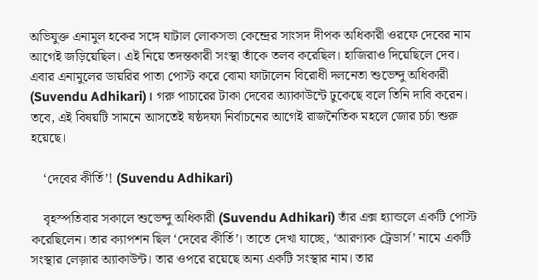অভিযুক্ত এনামুল হকের সঙ্গে ঘাটাল লোকসভা কেন্দ্রের সাংসদ দীপক অধিকারী ওরফে দেবের নাম আগেই জড়িয়েছিল। এই নিয়ে তদন্তকারী সংস্থা তাঁকে তলব করেছিল। হাজিরাও দিয়েছিলে দেব। এবার এনামুলের ডায়রির পাতা পোস্ট করে বোমা ফাটালেন বিরোধী দলনেতা শুভেন্দু অধিকারী (Suvendu Adhikari)। গরু পাচারের টাকা দেবের অ্যাকাউন্টে ঢুকেছে বলে তিনি দাবি করেন। তবে, এই বিষয়টি সামনে আসতেই ষষ্ঠদফা নির্বাচনের আগেই রাজনৈতিক মহলে জোর চর্চা শুরু হয়েছে।

    ‘দেবের কীর্তি’! (Suvendu Adhikari)

    বৃহস্পতিবার সকালে শুভেন্দু অধিকারী (Suvendu Adhikari) তাঁর এক্স হ্যান্ডলে একটি পোস্ট করেছিলেন। তার ক্যাপশন ছিল ‘দেবের কীর্তি’। তাতে দেখা যাচ্ছে, ‘আরণ্যক ট্রেডার্স’ নামে একটি সংস্থার লেজ়ার অ্যাকাউন্ট। তার ওপরে রয়েছে অন্য একটি সংস্থার নাম। তার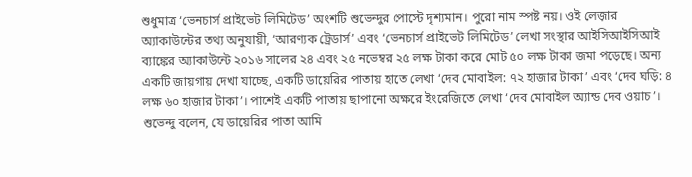শুধুমাত্র ‘ভেনচার্স প্রাইভেট লিমিটেড’ অংশটি শুভেন্দুর পোস্টে দৃশ্যমান। পুরো নাম স্পষ্ট নয়। ওই লেজ়ার অ্যাকাউন্টের তথ্য অনুযায়ী, ‘আরণ্যক ট্রেডার্স’ এবং ‘ভেনচার্স প্রাইভেট লিমিটেড’ লেখা সংস্থার আইসিআইসিআই ব্যাঙ্কের অ্যাকাউন্টে ২০১৬ সালের ২৪ এবং ২৫ নভেম্বর ২৫ লক্ষ টাকা করে মোট ৫০ লক্ষ টাকা জমা পড়েছে। অন্য একটি জায়গায় দেখা যাচ্ছে, একটি ডায়েরির পাতায় হাতে লেখা ‘দেব মোবাইল: ৭২ হাজার টাকা’ এবং ‘দেব ঘড়ি: ৪ লক্ষ ৬০ হাজার টাকা’। পাশেই একটি পাতায় ছাপানো অক্ষরে ইংরেজিতে লেখা ‘দেব মোবাইল অ্যান্ড দেব ওয়াচ’। শুভেন্দু বলেন, যে ডায়েরির পাতা আমি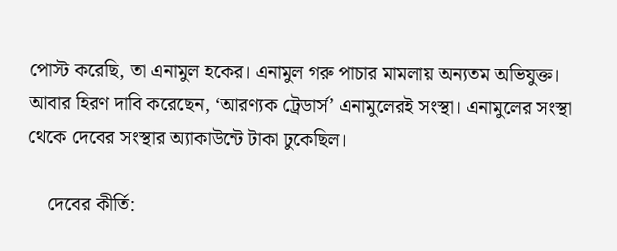পোস্ট করেছি, তা এনামুল হকের। এনামুল গরু পাচার মামলায় অন্যতম অভিযুক্ত। আবার হিরণ দাবি করেছেন, ‘আরণ্যক ট্রেডার্স’ এনামুলেরই সংস্থা। এনামুলের সংস্থা থেকে দেবের সংস্থার অ্যাকাউন্টে টাকা ঢুকেছিল।

    দেবের কীর্তি: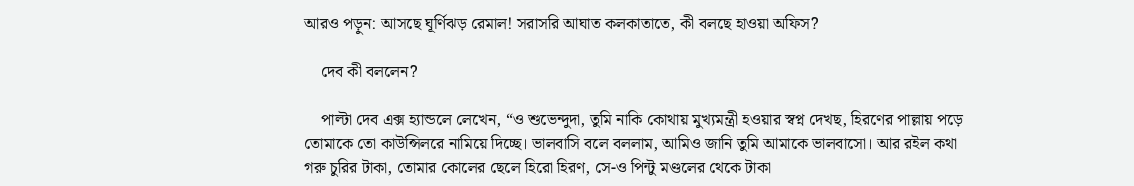আরও পড়ুন: আসছে ঘূর্ণিঝড় রেমাল! সরাসরি আঘাত কলকাতাতে, কী বলছে হাওয়া অফিস?

    দেব কী বললেন?

    পাল্টা দেব এক্স হ্যান্ডলে লেখেন, “ও শুভেন্দুদা, তুমি নাকি কোথায় মুখ্যমন্ত্রী হওয়ার স্বপ্ন দেখছ, হিরণের পাল্লায় পড়ে তোমাকে তো কাউন্সিলরে নামিয়ে দিচ্ছে। ভালবাসি বলে বললাম, আমিও জানি তুমি আমাকে ভালবাসো। আর রইল কথা গরু চুরির টাকা, তোমার কোলের ছেলে হিরো হিরণ, সে-ও পিন্টু মণ্ডলের থেকে টাকা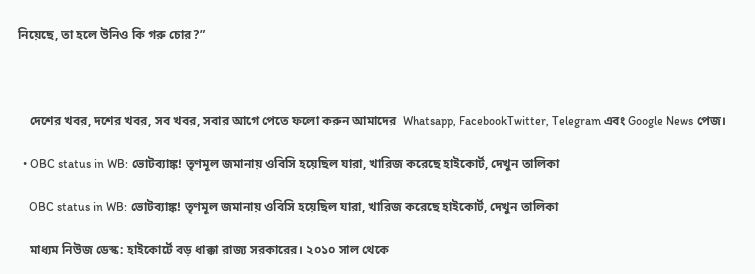নিয়েছে, তা হলে উনিও কি গরু চোর?”



    দেশের খবর, দশের খবর, সব খবর, সবার আগে পেতে ফলো করুন আমাদের  Whatsapp, FacebookTwitter, Telegram এবং Google News পেজ।

  • OBC status in WB: ভোটব্যাঙ্ক! তৃণমূল জমানায় ওবিসি হয়েছিল যারা, খারিজ করেছে হাইকোর্ট, দেখুন তালিকা

    OBC status in WB: ভোটব্যাঙ্ক! তৃণমূল জমানায় ওবিসি হয়েছিল যারা, খারিজ করেছে হাইকোর্ট, দেখুন তালিকা

    মাধ্যম নিউজ ডেস্ক: হাইকোর্টে বড় ধাক্কা রাজ্য সরকারের। ২০১০ সাল থেকে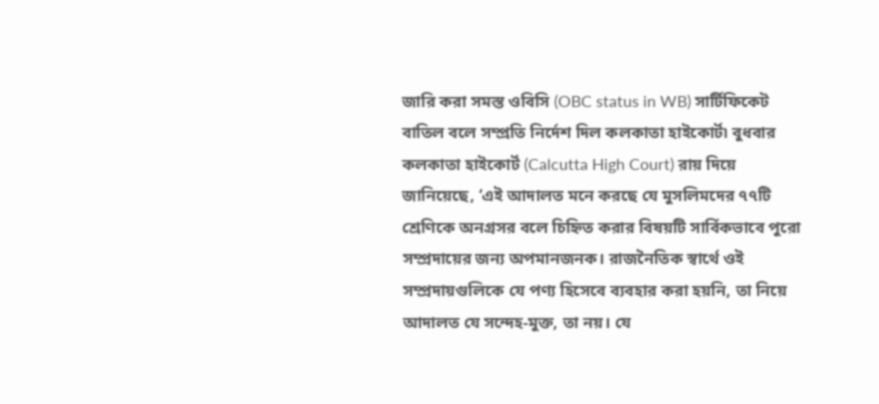জারি করা সমস্ত ওবিসি (OBC status in WB) সার্টিফিকেট বাতিল বলে সম্প্রতি নির্দেশ দিল কলকাতা হাইকোর্ট৷ বুধবার কলকাতা হাইকোর্ট (Calcutta High Court) রায় দিয়ে জানিয়েছে, ‘এই আদালত মনে করছে যে মুসলিমদের ৭৭টি শ্রেণিকে অনগ্রসর বলে চিহ্নিত করার বিষয়টি সার্বিকভাবে পুরো সম্প্রদায়ের জন্য অপমানজনক। রাজনৈতিক স্বার্থে ওই সম্প্রদায়গুলিকে যে পণ্য হিসেবে ব্যবহার করা হয়নি, তা নিয়ে আদালত যে সন্দেহ-মুক্ত, তা নয়। যে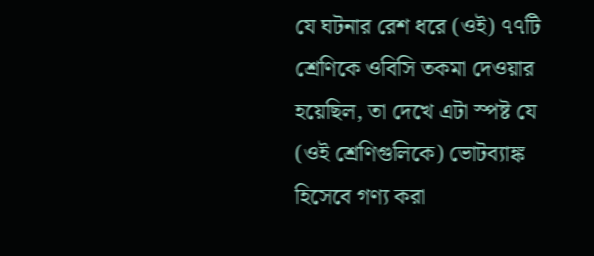যে ঘটনার রেশ ধরে (ওই) ৭৭টি শ্রেণিকে ওবিসি তকমা দেওয়ার হয়েছিল, তা দেখে এটা স্পষ্ট যে (ওই শ্রেণিগুলিকে) ভোটব্যাঙ্ক হিসেবে গণ্য করা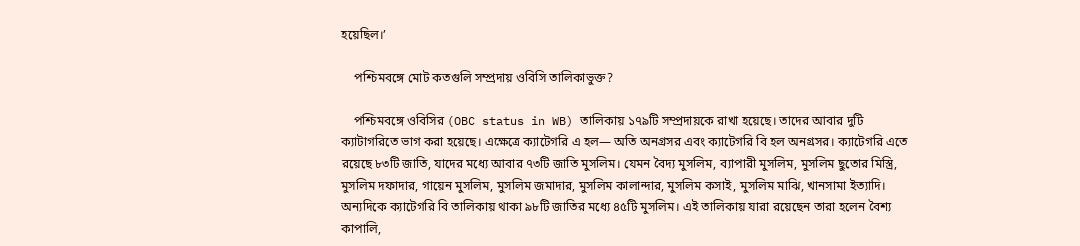হয়েছিল।’

    পশ্চিমবঙ্গে মোট কতগুলি সম্প্রদায় ওবিসি তালিকাভুক্ত?

    পশ্চিমবঙ্গে ওবিসির (OBC status in WB) তালিকায় ১৭৯টি সম্প্রদায়কে রাখা হয়েছে। তাদের আবার দুটি ক্যাটাগরিতে ভাগ করা হয়েছে। এক্ষেত্রে ক্যাটেগরি এ হল— অতি অনগ্রসর এবং ক্যাটেগরি বি হল অনগ্রসর। ক্যাটেগরি এতে রয়েছে ৮৩টি জাতি, যাদের মধ্যে আবার ৭৩টি জাতি মুসলিম। যেমন বৈদ্য মুসলিম, ব্যাপারী মুসলিম, মুসলিম ছুতোর মিস্ত্রি, মুসলিম দফাদার, গায়েন মুসলিম, মুসলিম জমাদার, মুসলিম কালান্দার, মুসলিম কসাই, মুসলিম মাঝি, খানসামা ইত্যাদি। অন্যদিকে ক্যাটেগরি বি তালিকায় থাকা ৯৮টি জাতির মধ্যে ৪৫টি মুসলিম। এই তালিকায় যারা রয়েছেন তারা হলেন বৈশ্য কাপালি,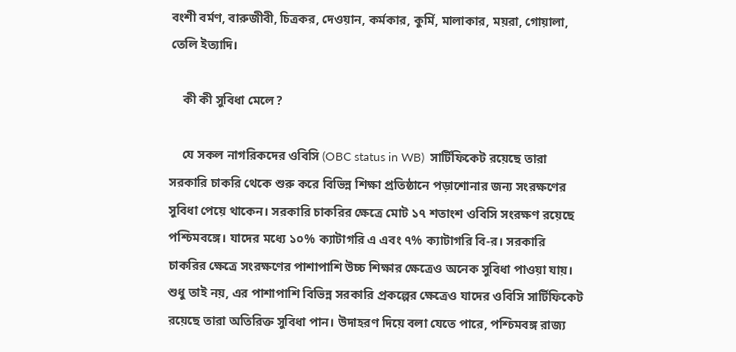বংশী বর্মণ, বারুজীবী, চিত্রকর, দেওয়ান, কর্মকার, কুর্মি, মালাকার, ময়রা, গোয়ালা, তেলি ইত্যাদি।

    কী কী সুবিধা মেলে?

    যে সকল নাগরিকদের ওবিসি (OBC status in WB)  সার্টিফিকেট রয়েছে তারা সরকারি চাকরি থেকে শুরু করে বিভিন্ন শিক্ষা প্রতিষ্ঠানে পড়াশোনার জন্য সংরক্ষণের সুবিধা পেয়ে থাকেন। সরকারি চাকরির ক্ষেত্রে মোট ১৭ শতাংশ ওবিসি সংরক্ষণ রয়েছে পশ্চিমবঙ্গে। যাদের মধ্যে ১০% ক্যাটাগরি এ এবং ৭% ক্যাটাগরি বি-র। সরকারি চাকরির ক্ষেত্রে সংরক্ষণের পাশাপাশি উচ্চ শিক্ষার ক্ষেত্রেও অনেক সুবিধা পাওয়া যায়। শুধু তাই নয়, এর পাশাপাশি বিভিন্ন সরকারি প্রকল্পের ক্ষেত্রেও যাদের ওবিসি সার্টিফিকেট রয়েছে তারা অতিরিক্ত সুবিধা পান। উদাহরণ দিয়ে বলা যেতে পারে, পশ্চিমবঙ্গ রাজ্য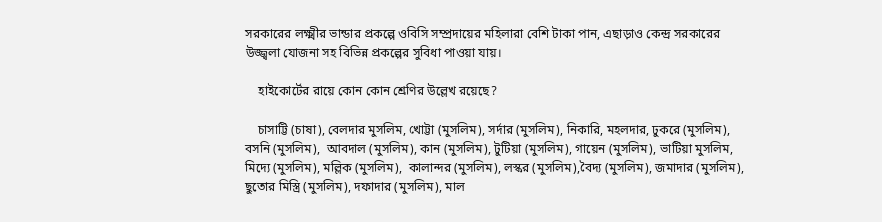সরকারের লক্ষ্মীর ভান্ডার প্রকল্পে ওবিসি সম্প্রদায়ের মহিলারা বেশি টাকা পান, এছাড়াও কেন্দ্র সরকারের উজ্জ্বলা যোজনা সহ বিভিন্ন প্রকল্পের সুবিধা পাওয়া যায়।

    হাইকোর্টের রায়ে কোন কোন শ্রেণির উল্লেখ রয়েছে?

    চাসাট্টি (চাষা), বেলদার মুসলিম, খোট্টা (মুসলিম), সর্দার (মুসলিম), নিকারি, মহলদার, ঢুকরে (মুসলিম), বসনি (মুসলিম),  আবদাল (মুসলিম), কান (মুসলিম), টুটিয়া (মুসলিম), গায়েন (মুসলিম), ভাটিয়া মুসলিম, মিদ্যে (মুসলিম), মল্লিক (মুসলিম),  কালান্দর (মুসলিম), লস্কর (মুসলিম),বৈদ্য (মুসলিম), জমাদার (মুসলিম), ছুতোর মিস্ত্রি (মুসলিম), দফাদার (মুসলিম), মাল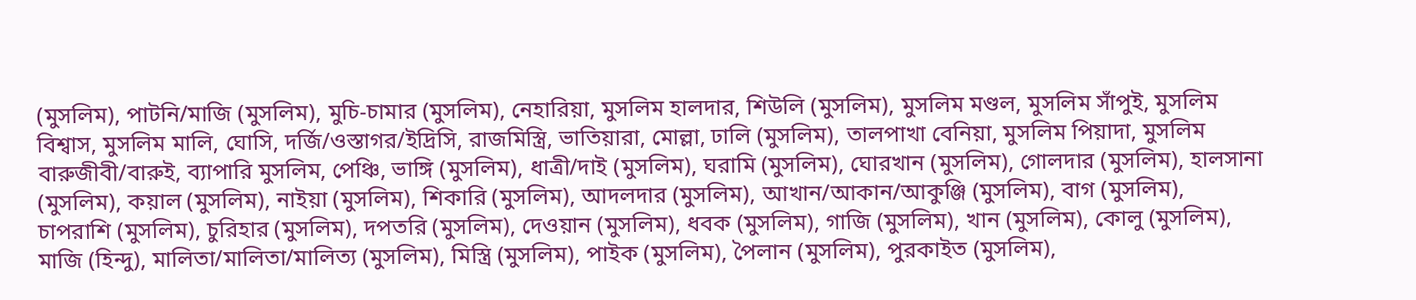(মুসলিম), পাটনি/মাজি (মুসলিম), মুচি-চামার (মুসলিম), নেহারিয়া, মুসলিম হালদার, শিউলি (মুসলিম), মুসলিম মণ্ডল, মুসলিম সাঁপুই, মুসলিম বিশ্বাস, মুসলিম মালি, ঘোসি, দর্জি/ওস্তাগর/ইদ্রিসি, রাজমিস্ত্রি, ভাতিয়ারা, মোল্লা, ঢালি (মুসলিম), তালপাখা বেনিয়া, মুসলিম পিয়াদা, মুসলিম বারুজীবী/বারুই, ব্যাপারি মুসলিম, পেঞ্চি, ভাঙ্গি (মুসলিম), ধাত্রী/দাই (মুসলিম), ঘরামি (মুসলিম), ঘোরখান (মুসলিম), গোলদার (মুসলিম), হালসানা (মুসলিম), কয়াল (মুসলিম), নাইয়া (মুসলিম), শিকারি (মুসলিম), আদলদার (মুসলিম), আখান/আকান/আকুঞ্জি (মুসলিম), বাগ (মুসলিম), চাপরাশি (মুসলিম), চুরিহার (মুসলিম), দপতরি (মুসলিম), দেওয়ান (মুসলিম), ধবক (মুসলিম), গাজি (মুসলিম), খান (মুসলিম), কোলু (মুসলিম), মাজি (হিন্দু), মালিতা/মালিতা/মালিত্য (মুসলিম), মিস্ত্রি (মুসলিম), পাইক (মুসলিম), পৈলান (মুসলিম), পুরকাইত (মুসলিম),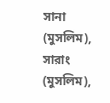সানা (মুসলিম), সারাং (মুসলিম),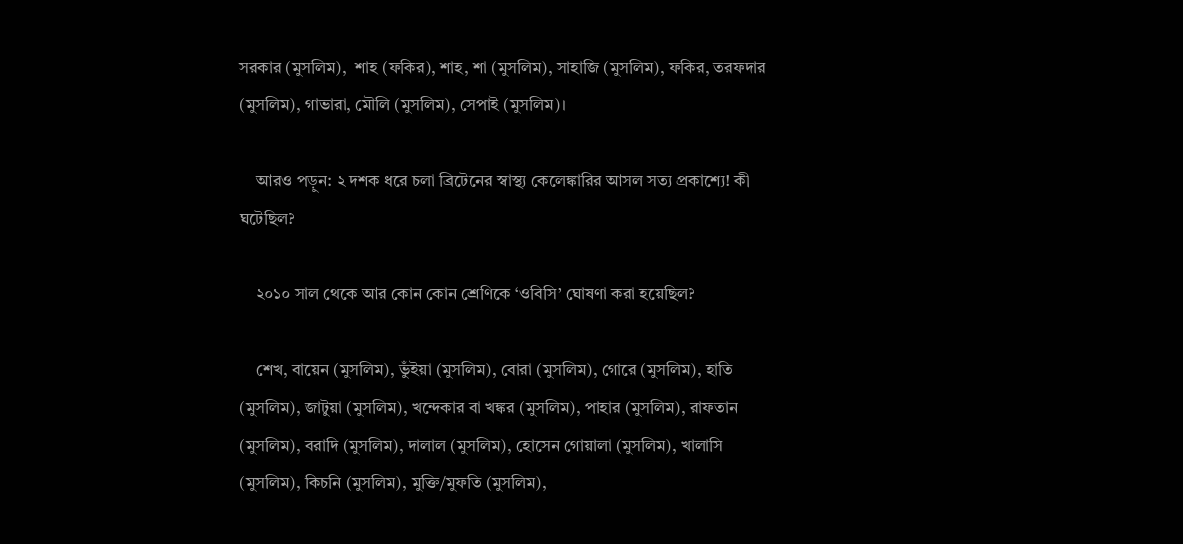সরকার (মুসলিম),  শাহ (ফকির), শাহ, শা (মুসলিম), সাহাজি (মুসলিম), ফকির, তরফদার (মুসলিম), গাভারা, মৌলি (মুসলিম), সেপাই (মুসলিম)।

    আরও পড়ুন: ২ দশক ধরে চলা ব্রিটেনের স্বাস্থ্য কেলেঙ্কারির আসল সত্য প্রকাশ্যে! কী ঘটেছিল?

    ২০১০ সাল থেকে আর কোন কোন শ্রেণিকে ‘ওবিসি’ ঘোষণা করা হয়েছিল?

    শেখ, বায়েন (মুসলিম), ভুঁইয়া (মুসলিম), বোরা (মুসলিম), গোরে (মুসলিম), হাতি (মুসলিম), জাটুয়া (মুসলিম), খন্দেকার বা খঙ্কর (মুসলিম), পাহার (মুসলিম), রাফতান (মুসলিম), বরাদি (মুসলিম), দালাল (মুসলিম), হোসেন গোয়ালা (মুসলিম), খালাসি (মুসলিম), কিচনি (মুসলিম), মুক্তি/মুফতি (মুসলিম),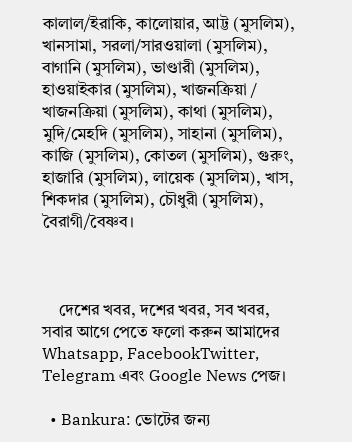কালাল/ইরাকি, কালোয়ার, আট্ট (মুসলিম), খানসামা, সরলা/সারওয়ালা (মুসলিম), বাগানি (মুসলিম), ভাণ্ডারী (মুসলিম), হাওয়াইকার (মুসলিম), খাজনক্রিয়া / খাজনক্রিয়া (মুসলিম), কাথা (মুসলিম), মুদি/মেহদি (মুসলিম), সাহানা (মুসলিম), কাজি (মুসলিম), কোতল (মুসলিম), গুরুং, হাজারি (মুসলিম), লায়েক (মুসলিম), খাস, শিকদার (মুসলিম), চৌধুরী (মুসলিম), বৈরাগী/বৈষ্ণব।



    দেশের খবর, দশের খবর, সব খবর, সবার আগে পেতে ফলো করুন আমাদের  Whatsapp, FacebookTwitter, Telegram এবং Google News পেজ।

  • Bankura: ভোটের জন্য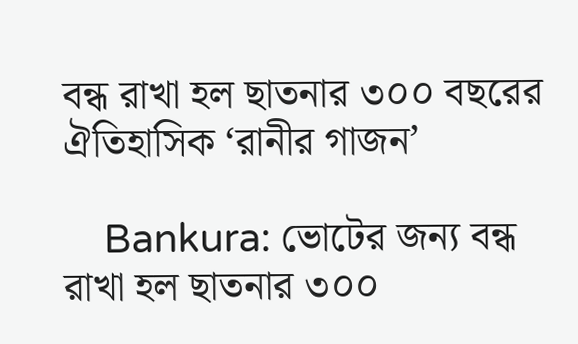বন্ধ রাখা হল ছাতনার ৩০০ বছরের ঐতিহাসিক ‘রানীর গাজন’

    Bankura: ভোটের জন্য বন্ধ রাখা হল ছাতনার ৩০০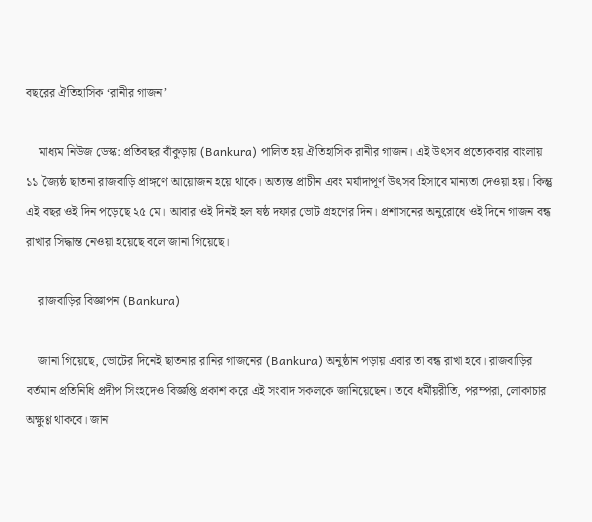বছরের ঐতিহাসিক ‘রানীর গাজন’

    মাধ্যম নিউজ ডেস্ক: প্রতিবছর বাঁকুড়ায় (Bankura) পালিত হয় ঐতিহাসিক রানীর গাজন। এই উৎসব প্রত্যেকবার বাংলায় ১১ জ্যৈষ্ঠ ছাতনা রাজবাড়ি প্রাঙ্গণে আয়োজন হয়ে থাকে। অত্যন্ত প্রাচীন এবং মর্যাদাপূর্ণ উৎসব হিসাবে মান্যতা দেওয়া হয়। কিন্তু এই বছর ওই দিন পড়েছে ২৫ মে। আবার ওই দিনই হল ষষ্ঠ দফার ভোট গ্রহণের দিন। প্রশাসনের অনুরোধে ওই দিনে গাজন বন্ধ রাখার সিদ্ধান্ত নেওয়া হয়েছে বলে জানা গিয়েছে।

    রাজবাড়ির বিজ্ঞাপন (Bankura)

    জানা গিয়েছে, ভোটের দিনেই ছাতনার রানির গাজনের (Bankura) অনুষ্ঠান পড়ায় এবার তা বন্ধ রাখা হবে। রাজবাড়ির বর্তমান প্রতিনিধি প্রদীপ সিংহদেও বিজ্ঞপ্তি প্রকাশ করে এই সংবাদ সকলকে জানিয়েছেন। তবে ধর্মীয়রীতি, পরম্পরা, লোকাচার অক্ষুণ্ণ থাকবে। জান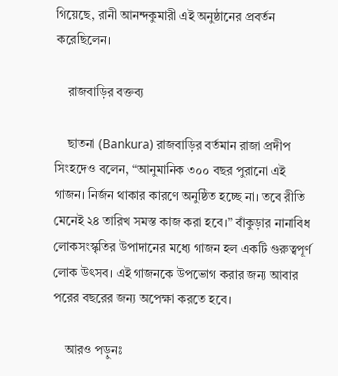গিয়েছে, রানী আনন্দকুমারী এই অনুষ্ঠানের প্রবর্তন করেছিলেন।

    রাজবাড়ির বক্তব্য

    ছাতনা (Bankura) রাজবাড়ির বর্তমান রাজা প্রদীপ সিংহদেও বলেন, “আনুমানিক ৩০০ বছর পুরানো এই গাজন। নির্জন থাকার কারণে অনুষ্ঠিত হচ্ছে না। তবে রীতি মেনেই ২৪ তারিখ সমস্ত কাজ করা হবে।” বাঁকুড়ার নানাবিধ লোকসংস্কৃতির উপাদানের মধ্যে গাজন হল একটি গুরুত্বপূর্ণ লোক উৎসব। এই গাজনকে উপভোগ করার জন্য আবার পরের বছরের জন্য অপেক্ষা করতে হবে।

    আরও পড়ুনঃ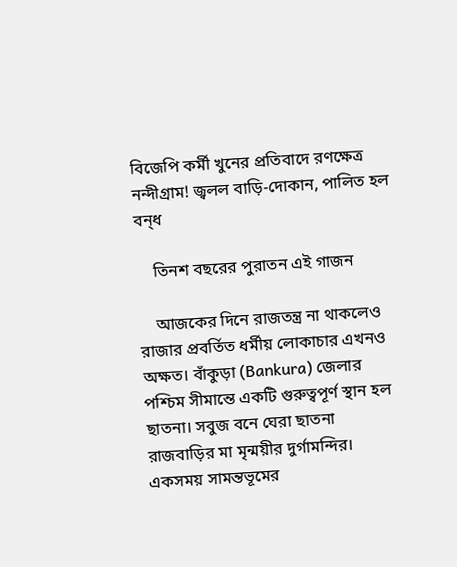বিজেপি কর্মী খুনের প্রতিবাদে রণক্ষেত্র নন্দীগ্রাম! জ্বলল বাড়ি-দোকান, পালিত হল বন্‌ধ

    তিনশ বছরের পুরাতন এই গাজন

    আজকের দিনে রাজতন্ত্র না থাকলেও রাজার প্রবর্তিত ধর্মীয় লোকাচার এখনও অক্ষত। বাঁকুড়া (Bankura) জেলার পশ্চিম সীমান্তে একটি গুরুত্বপূর্ণ স্থান হল ছাতনা। সবুজ বনে ঘেরা ছাতনা রাজবাড়ির মা মৃন্ময়ীর দুর্গামন্দির। একসময় সামন্তভূমের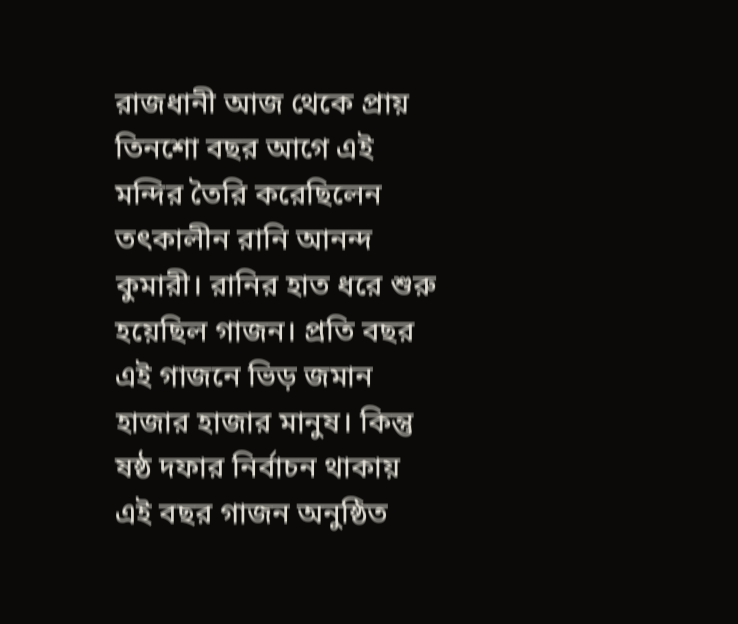রাজধানী আজ থেকে প্রায় তিনশো বছর আগে এই মন্দির তৈরি করেছিলেন তৎকালীন রানি আনন্দ কুমারী। রানির হাত ধরে শুরু হয়েছিল গাজন। প্রতি বছর এই গাজনে ভিড় জমান হাজার হাজার মানুষ। কিন্তু ষষ্ঠ দফার নির্বাচন থাকায় এই বছর গাজন অনুষ্ঠিত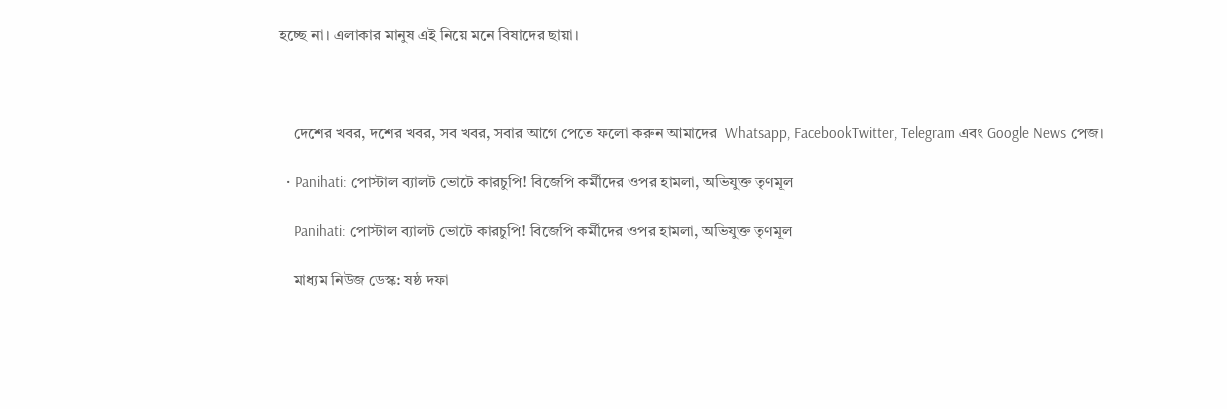হচ্ছে না। এলাকার মানুষ এই নিয়ে মনে বিষাদের ছায়া।



    দেশের খবর, দশের খবর, সব খবর, সবার আগে পেতে ফলো করুন আমাদের  Whatsapp, FacebookTwitter, Telegram এবং Google News পেজ।

  • Panihati: পোস্টাল ব্যালট ভোটে কারচুপি! বিজেপি কর্মীদের ওপর হামলা, অভিযুক্ত তৃণমূল

    Panihati: পোস্টাল ব্যালট ভোটে কারচুপি! বিজেপি কর্মীদের ওপর হামলা, অভিযুক্ত তৃণমূল

    মাধ্যম নিউজ ডেস্ক: ষষ্ঠ দফা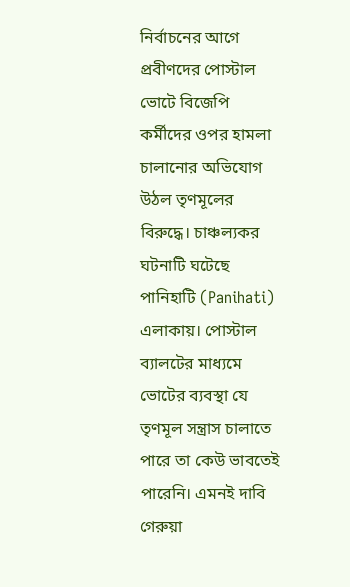নির্বাচনের আগে প্রবীণদের পোস্টাল ভোটে বিজেপি কর্মীদের ওপর হামলা চালানোর অভিযোগ উঠল তৃণমূলের বিরুদ্ধে। চাঞ্চল্যকর ঘটনাটি ঘটেছে পানিহাটি (Panihati) এলাকায়। পোস্টাল ব্যালটের মাধ্যমে ভোটের ব্যবস্থা যে তৃণমূল সন্ত্রাস চালাতে পারে তা কেউ ভাবতেই পারেনি। এমনই দাবি গেরুয়া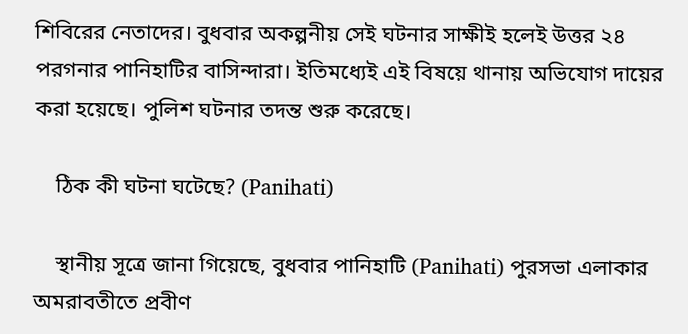শিবিরের নেতাদের। বুধবার অকল্পনীয় সেই ঘটনার সাক্ষীই হলেই উত্তর ২৪ পরগনার পানিহাটির বাসিন্দারা। ইতিমধ্যেই এই বিষয়ে থানায় অভিযোগ দায়ের করা হয়েছে। পুলিশ ঘটনার তদন্ত শুরু করেছে।

    ঠিক কী ঘটনা ঘটেছে? (Panihati)

    স্থানীয় সূত্রে জানা গিয়েছে, বুধবার পানিহাটি (Panihati) পুরসভা এলাকার অমরাবতীতে প্রবীণ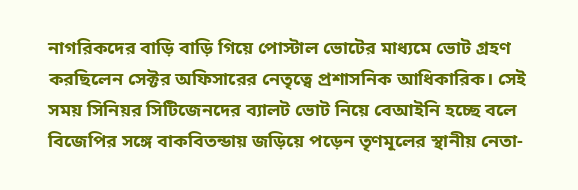নাগরিকদের বাড়ি বাড়ি গিয়ে পোস্টাল ভোটের মাধ্যমে ভোট গ্রহণ করছিলেন সেক্টর অফিসারের নেতৃত্বে প্রশাসনিক আধিকারিক। সেই সময় সিনিয়র সিটিজেনদের ব্যালট ভোট নিয়ে বেআইনি হচ্ছে বলে বিজেপির সঙ্গে বাকবিতন্ডায় জড়িয়ে পড়েন তৃণমূলের স্থানীয় নেতা-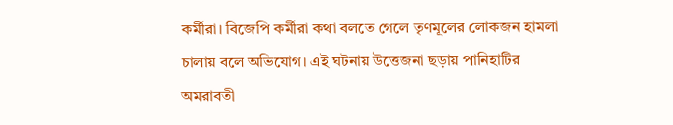কর্মীরা। বিজেপি কর্মীরা কথা বলতে গেলে তৃণমূলের লোকজন হামলা চালায় বলে অভিযোগ। এই ঘটনায় উত্তেজনা ছড়ায় পানিহাটির অমরাবতী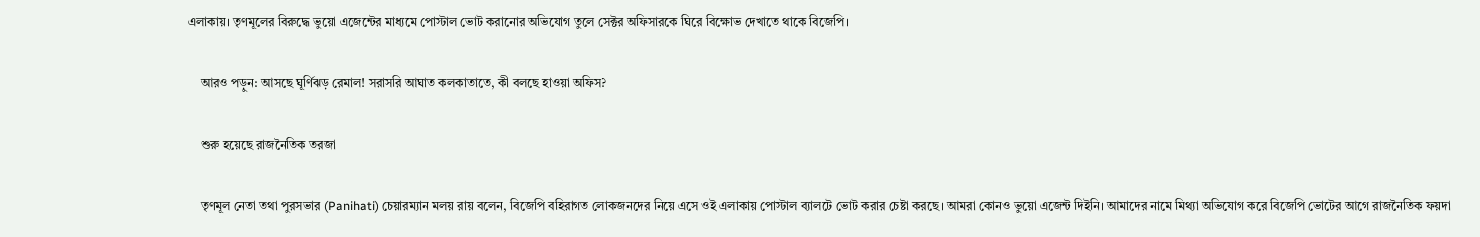এলাকায়। তৃণমূলের বিরুদ্ধে ভুয়ো এজেন্টের মাধ্যমে পোস্টাল ভোট করানোর অভিযোগ তুলে সেক্টর অফিসারকে ঘিরে বিক্ষোভ দেখাতে থাকে বিজেপি।

    আরও পড়ুন: আসছে ঘূর্ণিঝড় রেমাল! সরাসরি আঘাত কলকাতাতে, কী বলছে হাওয়া অফিস?

    শুরু হয়েছে রাজনৈতিক তরজা

    তৃণমূল নেতা তথা পুরসভার (Panihati) চেয়ারম্যান মলয় রায় বলেন, বিজেপি বহিরাগত লোকজনদের নিয়ে এসে ওই এলাকায় পোস্টাল ব্যালটে ভোট করার চেষ্টা করছে। আমরা কোনও ভুয়ো এজেন্ট দিইনি। আমাদের নামে মিথ্যা অভিযোগ করে বিজেপি ভোটের আগে রাজনৈতিক ফয়দা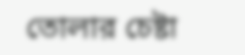তোলার চেষ্টা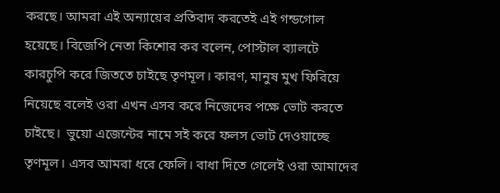করছে। আমরা এই অন্যায়ের প্রতিবাদ করতেই এই গন্ডগোল হয়েছে। বিজেপি নেতা কিশোর কর বলেন, পোস্টাল ব্যালটে কারচুপি করে জিততে চাইছে তৃণমূল। কারণ, মানুষ মুখ ফিরিয়ে নিয়েছে বলেই ওরা এখন এসব করে নিজেদের পক্ষে ভোট করতে চাইছে।  ভুয়ো এজেন্টের নামে সই করে ফলস ভোট দেওয়াচ্ছে তৃণমূল। এসব আমরা ধরে ফেলি। বাধা দিতে গেলেই ওরা আমাদের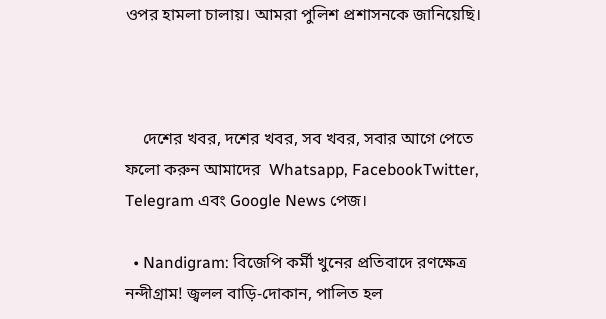ওপর হামলা চালায়। আমরা পুলিশ প্রশাসনকে জানিয়েছি।



    দেশের খবর, দশের খবর, সব খবর, সবার আগে পেতে ফলো করুন আমাদের  Whatsapp, FacebookTwitter, Telegram এবং Google News পেজ।

  • Nandigram: বিজেপি কর্মী খুনের প্রতিবাদে রণক্ষেত্র নন্দীগ্রাম! জ্বলল বাড়ি-দোকান, পালিত হল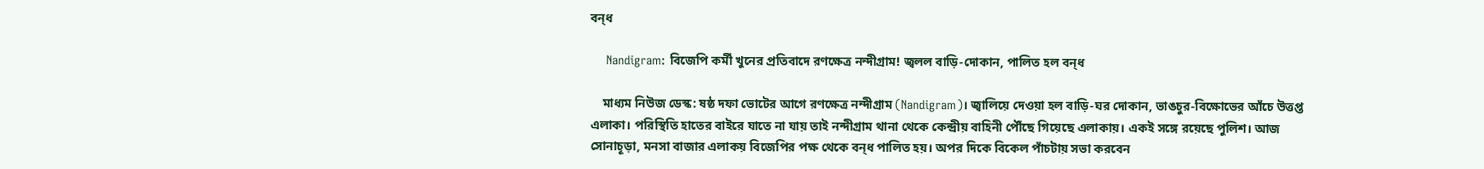বন্‌ধ

    Nandigram: বিজেপি কর্মী খুনের প্রতিবাদে রণক্ষেত্র নন্দীগ্রাম! জ্বলল বাড়ি-দোকান, পালিত হল বন্‌ধ

    মাধ্যম নিউজ ডেস্ক: ষষ্ঠ দফা ভোটের আগে রণক্ষেত্র নন্দীগ্রাম (Nandigram)। জ্বালিয়ে দেওয়া হল বাড়ি-ঘর দোকান, ভাঙচুর-বিক্ষোভের আঁচে উত্তপ্ত এলাকা। পরিস্থিতি হাতের বাইরে যাতে না যায় তাই নন্দীগ্রাম থানা থেকে কেন্দ্রীয় বাহিনী পৌঁছে গিয়েছে এলাকায়। একই সঙ্গে রয়েছে পুলিশ। আজ সোনাচূড়া, মনসা বাজার এলাকয় বিজেপির পক্ষ থেকে বন্‌ধ পালিত হয়। অপর দিকে বিকেল পাঁচটায় সভা করবেন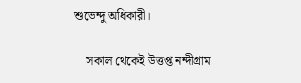শুভেন্দু অধিকারী।

    সকাল থেকেই উত্তপ্ত নন্দীগ্রাম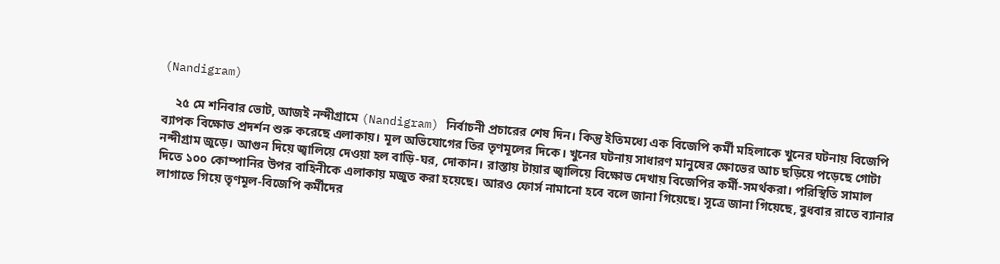(Nandigram)

    ২৫ মে শনিবার ভোট, আজই নন্দীগ্রামে (Nandigram) নির্বাচনী প্রচারের শেষ দিন। কিন্তু ইতিমধ্যে এক বিজেপি কর্মী মহিলাকে খুনের ঘটনায় বিজেপি ব্যাপক বিক্ষোভ প্রদর্শন শুরু করেছে এলাকায়। মূল অভিযোগের তির তৃণমূলের দিকে। খুনের ঘটনায় সাধারণ মানুষের ক্ষোভের আচ ছড়িয়ে পড়েছে গোটা নন্দীগ্রাম জুড়ে। আগুন দিয়ে জ্বালিয়ে দেওয়া হল বাড়ি-ঘর, দোকান। রাস্তায় টায়ার জ্বালিয়ে বিক্ষোভ দেখায় বিজেপির কর্মী-সমর্থকরা। পরিস্থিতি সামাল দিতে ১০০ কোম্পানির উপর বাহিনীকে এলাকায় মজুত করা হয়েছে। আরও ফোর্স নামানো হবে বলে জানা গিয়েছে। সূত্রে জানা গিয়েছে, বুধবার রাতে ব্যানার লাগাতে গিয়ে তৃণমূল-বিজেপি কর্মীদের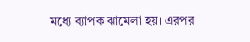মধ্যে ব্যাপক ঝামেলা হয়। এরপর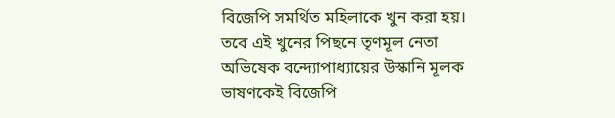বিজেপি সমর্থিত মহিলাকে খুন করা হয়। তবে এই খুনের পিছনে তৃণমূল নেতা অভিষেক বন্দ্যোপাধ্যায়ের উস্কানি মূলক ভাষণকেই বিজেপি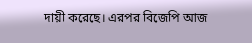দায়ী করেছে। এরপর বিজেপি আজ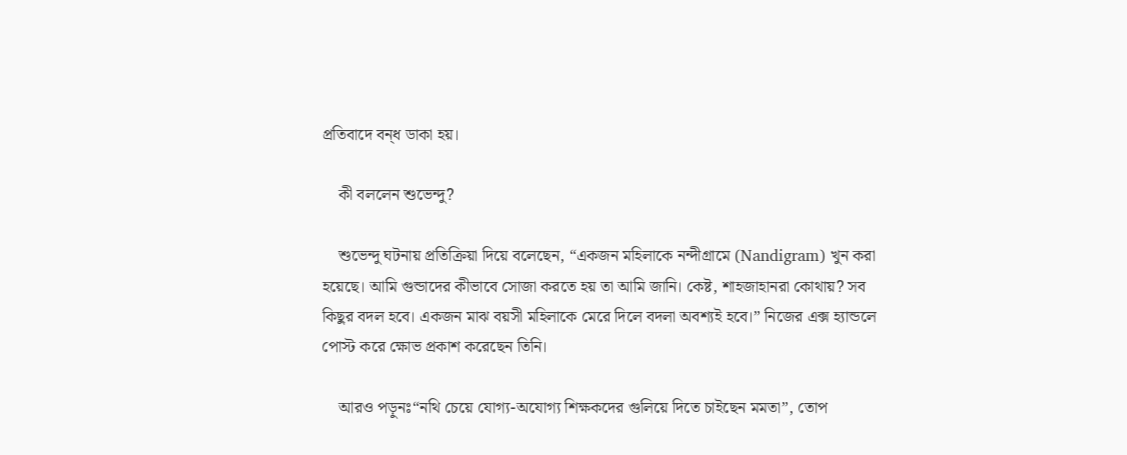প্রতিবাদে বন্‌ধ ডাকা হয়।

    কী বললেন শুভেন্দু?

    শুভেন্দু ঘটনায় প্রতিক্রিয়া দিয়ে বলেছেন, “একজন মহিলাকে নন্দীগ্রামে (Nandigram) খুন করা হয়েছে। আমি গুন্ডাদের কীভাবে সোজা করতে হয় তা আমি জানি। কেষ্ট, শাহজাহানরা কোথায়? সব কিছুর বদল হবে। একজন মাঝ বয়সী মহিলাকে মেরে দিলে বদলা অবশ্যই হবে।” নিজের এক্স হ্যান্ডলে পোস্ট করে ক্ষোভ প্রকাশ করেছেন তিনি।

    আরও পড়ুনঃ“নথি চেয়ে যোগ্য-অযোগ্য শিক্ষকদের গুলিয়ে দিতে চাইছেন মমতা”, তোপ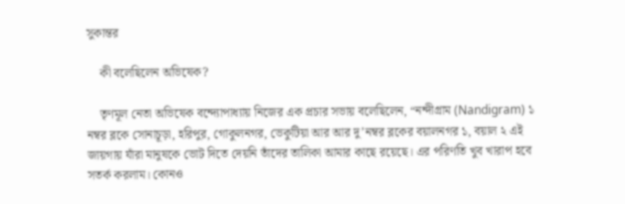সুকান্তর

    কী বলেছিলেন অভিষেক?

    তৃণমূল নেতা অভিষেক বন্দ্যোপাধ্যায় নিজের এক প্রচার সভায় বলেছিলেন, “নন্দীগ্রাম (Nandigram) ১ নম্বর ব্লকে সোনাচূড়া, হরিপুর, গোকুলনগর, ভেকুটিয়া আর আর দু’নম্বর ব্লকের বয়ালনগর ১, বয়াল ২ এই জায়গায় যাঁরা মানুষকে ভোট দিতে দেয়নি তাঁদের তালিকা আমার কাছে রয়েছে। এর পরিণতি খুব খারাপ হবে সতর্ক করলাম। কোনও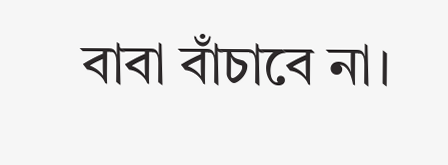বাবা বাঁচাবে না।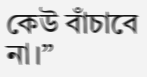কেউ বাঁচাবে না।”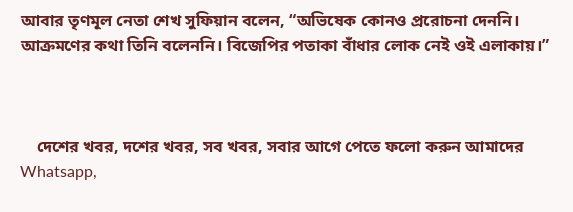আবার তৃণমূল নেতা শেখ সুফিয়ান বলেন, “অভিষেক কোনও প্ররোচনা দেননি। আক্রমণের কথা তিনি বলেননি। বিজেপির পতাকা বাঁধার লোক নেই ওই এলাকায়।”



    দেশের খবর, দশের খবর, সব খবর, সবার আগে পেতে ফলো করুন আমাদের  Whatsapp,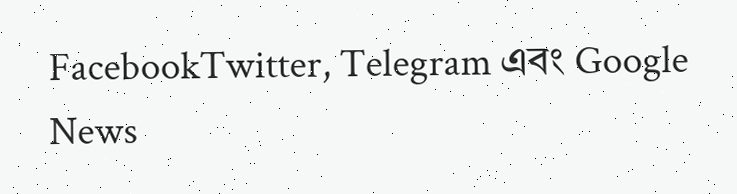FacebookTwitter, Telegram এবং Google News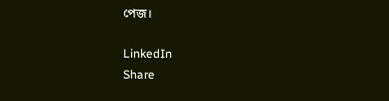পেজ।

LinkedIn
Share